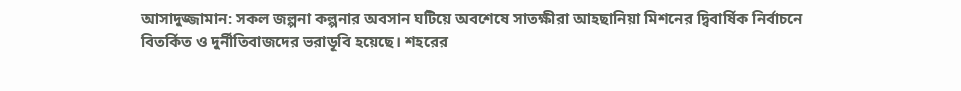আসাদুজ্জামান: সকল জল্পনা কল্পনার অবসান ঘটিয়ে অবশেষে সাতক্ষীরা আহছানিয়া মিশনের দ্বিবার্ষিক নির্বাচনে বিতর্কিত ও দুর্নীতিবাজদের ভরাডূবি হয়েছে। শহরের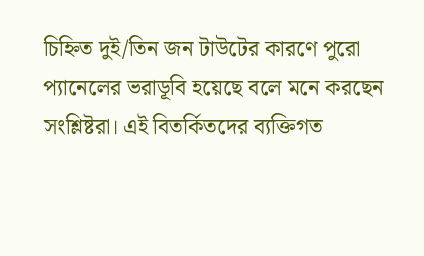চিহ্নিত দুই/তিন জন টাউটের কারণে পুরো প্যানেলের ভরাডূবি হয়েছে বলে মনে করছেন সংশ্লিষ্টরা। এই বিতর্কিতদের ব্যক্তিগত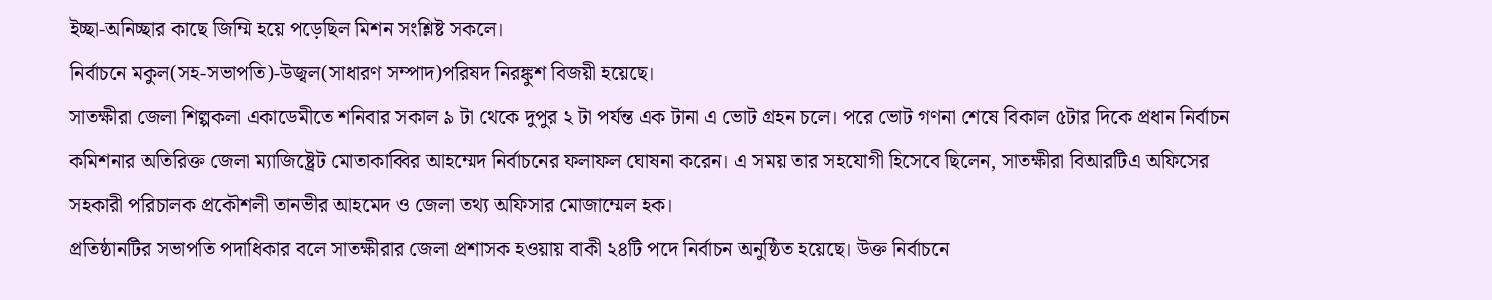ইচ্ছা-অনিচ্ছার কাছে জিম্মি হয়ে পড়েছিল মিশন সংশ্লিষ্ট সকলে।
নির্বাচনে মকুল(সহ-সভাপতি)-উজ্বল(সাধারণ সম্পাদ)পরিষদ নিরঙ্কুশ বিজয়ী হয়েছে।
সাতক্ষীরা জেলা শিল্পকলা একাডেমীতে শনিবার সকাল ৯ টা থেকে দুপুর ২ টা পর্যন্ত এক টানা এ ভোট গ্রহন চলে। পরে ভোট গণনা শেষে বিকাল ৫টার দিকে প্রধান নির্বাচন কমিশনার অতিরিক্ত জেলা ম্যাজিষ্ট্রেট মোতাকাব্বির আহম্মেদ নির্বাচনের ফলাফল ঘোষনা করেন। এ সময় তার সহযোগী হিসেবে ছিলেন, সাতক্ষীরা বিআরটিএ অফিসের সহকারী পরিচালক প্রকৌশলী তানভীর আহমেদ ও জেলা তথ্য অফিসার মোজাম্মেল হক।
প্রতিষ্ঠানটির সভাপতি পদাধিকার বলে সাতক্ষীরার জেলা প্রশাসক হওয়ায় বাকী ২৪টি পদে নির্বাচন অনুষ্ঠিত হয়েছে। উক্ত নির্বাচনে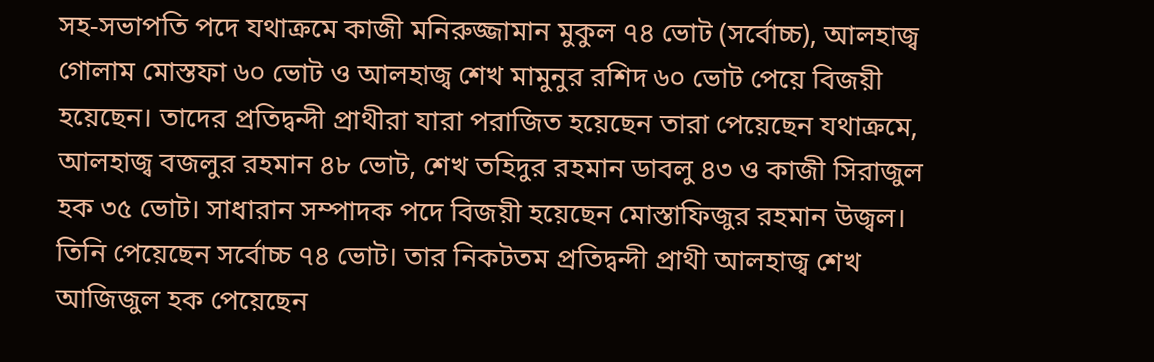সহ-সভাপতি পদে যথাক্রমে কাজী মনিরুজ্জামান মুকুল ৭৪ ভোট (সর্বোচ্চ), আলহাজ্ব গোলাম মোস্তফা ৬০ ভোট ও আলহাজ্ব শেখ মামুনুর রশিদ ৬০ ভোট পেয়ে বিজয়ী হয়েছেন। তাদের প্রতিদ্বন্দী প্রাথীরা যারা পরাজিত হয়েছেন তারা পেয়েছেন যথাক্রমে, আলহাজ্ব বজলুর রহমান ৪৮ ভোট, শেখ তহিদুর রহমান ডাবলু ৪৩ ও কাজী সিরাজুল হক ৩৫ ভোট। সাধারান সম্পাদক পদে বিজয়ী হয়েছেন মোস্তাফিজুর রহমান উজ্বল। তিনি পেয়েছেন সর্বোচ্চ ৭৪ ভোট। তার নিকটতম প্রতিদ্বন্দী প্রাথী আলহাজ্ব শেখ আজিজুল হক পেয়েছেন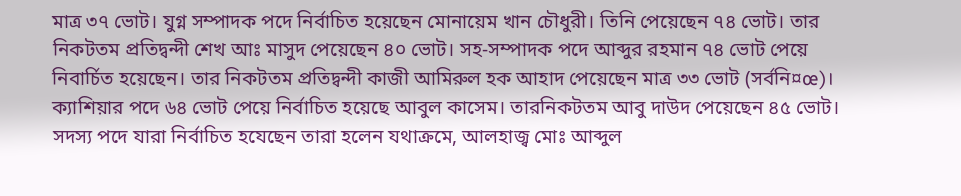মাত্র ৩৭ ভোট। যুগ্ন সম্পাদক পদে নির্বাচিত হয়েছেন মোনায়েম খান চৌধুরী। তিনি পেয়েছেন ৭৪ ভোট। তার নিকটতম প্রতিদ্বন্দী শেখ আঃ মাসুদ পেয়েছেন ৪০ ভোট। সহ-সম্পাদক পদে আব্দুর রহমান ৭৪ ভোট পেয়ে নিবার্চিত হয়েছেন। তার নিকটতম প্রতিদ্বন্দী কাজী আমিরুল হক আহাদ পেয়েছেন মাত্র ৩৩ ভোট (সর্বনি¤œ)। ক্যাশিয়ার পদে ৬৪ ভোট পেয়ে নির্বাচিত হয়েছে আবুল কাসেম। তারনিকটতম আবু দাউদ পেয়েছেন ৪৫ ভোট।
সদস্য পদে যারা নির্বাচিত হযেছেন তারা হলেন যথাক্রমে, আলহাজ্ব মোঃ আব্দুল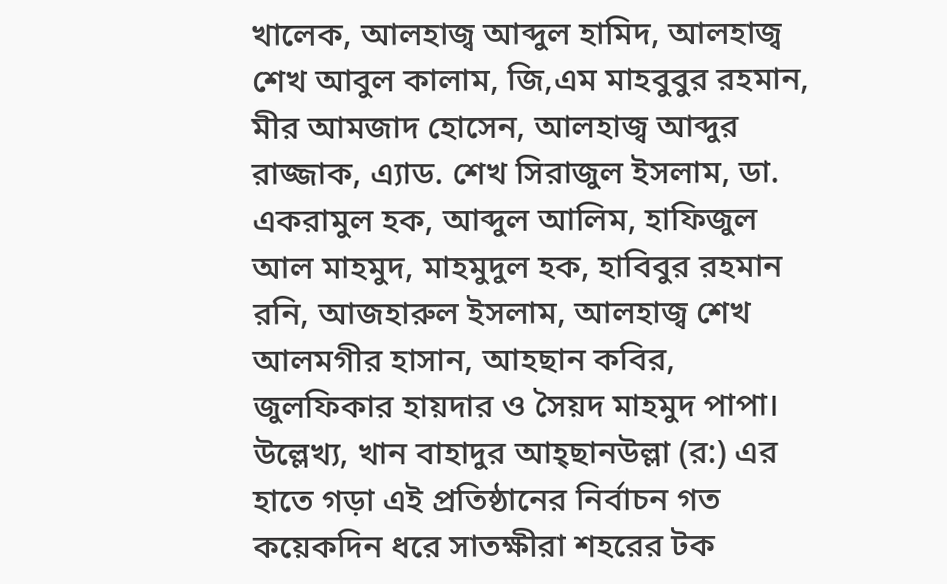খালেক, আলহাজ্ব আব্দুল হামিদ, আলহাজ্ব শেখ আবুল কালাম, জি,এম মাহবুবুর রহমান, মীর আমজাদ হোসেন, আলহাজ্ব আব্দুর রাজ্জাক, এ্যাড. শেখ সিরাজুল ইসলাম, ডা. একরামুল হক, আব্দুল আলিম, হাফিজুল আল মাহমুদ, মাহমুদুল হক, হাবিবুর রহমান রনি, আজহারুল ইসলাম, আলহাজ্ব শেখ আলমগীর হাসান, আহছান কবির, জুলফিকার হায়দার ও সৈয়দ মাহমুদ পাপা।
উল্লেখ্য, খান বাহাদুর আহ্ছানউল্লা (র:) এর হাতে গড়া এই প্রতিষ্ঠানের নির্বাচন গত কয়েকদিন ধরে সাতক্ষীরা শহরের টক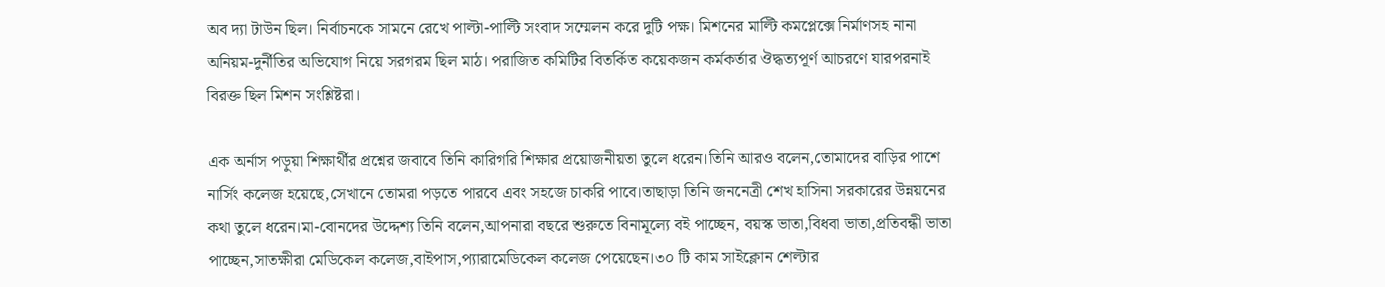অব দ্যা টাউন ছিল। নির্বাচনকে সামনে রেখে পাল্টা-পাল্টি সংবাদ সম্মেলন করে দুটি পক্ষ। মিশনের মাল্টি কমপ্লেক্সে নির্মাণসহ নানা অনিয়ম-দুর্নীতির অভিযোগ নিয়ে সরগরম ছিল মাঠ। পরাজিত কমিটির বিতর্কিত কয়েকজন কর্মকর্তার ঔদ্ধত্যপূর্ণ আচরণে যারপরনাই বিরক্ত ছিল মিশন সংশ্লিষ্টরা।

এক অর্নাস পড়ুয়া শিক্ষার্থীর প্রশ্নের জবাবে তিনি কারিগরি শিক্ষার প্রয়োজনীয়তা তুলে ধরেন।তিনি আরও বলেন,তোমাদের বাড়ির পাশে নার্সিং কলেজ হয়েছে,সেখানে তোমরা পড়তে পারবে এবং সহজে চাকরি পাবে।তাছাড়া তিনি জননেত্রী শেখ হাসিনা সরকারের উন্নয়নের কথা তুলে ধরেন।মা-বোনদের উদ্দেশ্য তিনি বলেন,আপনারা বছরে শুরুতে বিনামূল্যে বই পাচ্ছেন, বয়স্ক ভাতা,বিধবা ভাতা,প্রতিবন্ধী ভাতা পাচ্ছেন,সাতক্ষীরা মেডিকেল কলেজ,বাইপাস,প্যারামেডিকেল কলেজ পেয়েছেন।৩০ টি কাম সাইক্লোন শেল্টার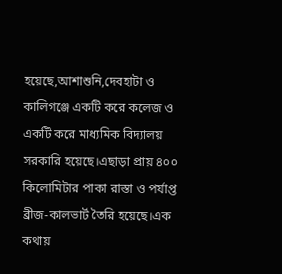হয়েছে,আশাশুনি,দেবহাটা ও কালিগঞ্জে একটি করে কলেজ ও একটি করে মাধ্যমিক বিদ্যালয় সরকারি হয়েছে।এছাড়া প্রায় ৪০০ কিলোমিটার পাকা রাস্তা ও পর্যাপ্ত ব্রীজ-কালভার্ট তৈরি হয়েছে।এক কথায়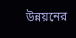উন্নয়নের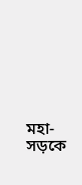মহা-সড়কে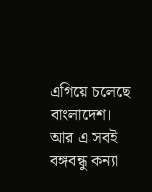এগিয়ে চলেছে বাংলাদেশ। আর এ সবই বঙ্গবন্ধু কন্যা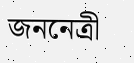জননেত্রী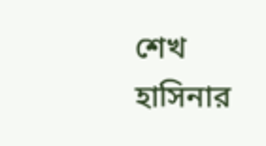শেখ হাসিনার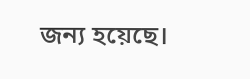জন্য হয়েছে।